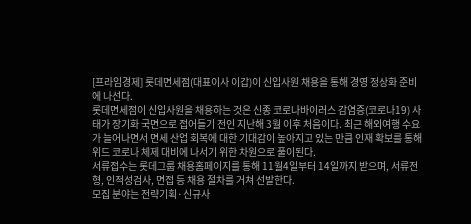[프라임경제] 롯데면세점(대표이사 이갑)이 신입사원 채용을 통해 경영 정상화 준비에 나선다.
롯데면세점이 신입사원을 채용하는 것은 신종 코로나바이러스 감염증(코로나19) 사태가 장기화 국면으로 접어들기 전인 지난해 3월 이후 처음이다. 최근 해외여행 수요가 늘어나면서 면세 산업 회복에 대한 기대감이 높아지고 있는 만큼 인재 확보를 통해 위드 코로나 체제 대비에 나서기 위한 차원으로 풀이된다.
서류접수는 롯데그룹 채용홈페이지를 통해 11월4일부터 14일까지 받으며, 서류전형, 인적성검사, 면접 등 채용 절차를 거쳐 선발한다.
모집 분야는 전략기획·신규사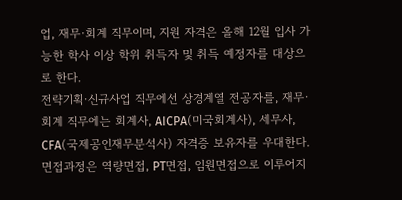업, 재무·회계 직무이며, 지원 자격은 올해 12월 입사 가능한 학사 이상 학위 취득자 및 취득 예정자를 대상으로 한다.
전략기획·신규사업 직무에선 상경계열 전공자를, 재무·회계 직무에는 회계사, AICPA(미국회계사), 세무사, CFA(국제공인재무분석사) 자격증 보유자를 우대한다.
면접과정은 역량면접, PT면접, 임원면접으로 이루어지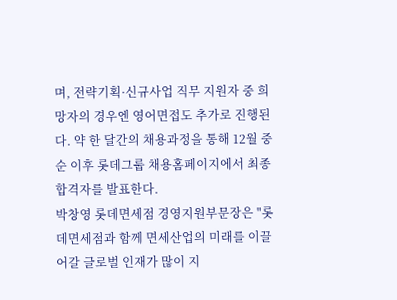며, 전략기획·신규사업 직무 지원자 중 희망자의 경우엔 영어면접도 추가로 진행된다. 약 한 달간의 채용과정을 통해 12월 중순 이후 롯데그룹 채용홈페이지에서 최종 합격자를 발표한다.
박창영 롯데면세점 경영지원부문장은 "롯데면세점과 함께 면세산업의 미래를 이끌어갈 글로벌 인재가 많이 지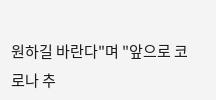원하길 바란다"며 "앞으로 코로나 추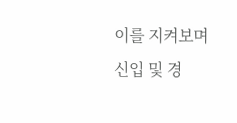이를 지켜보며 신입 및 경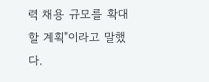력 채용 규모를 확대할 계획"이라고 말했다.